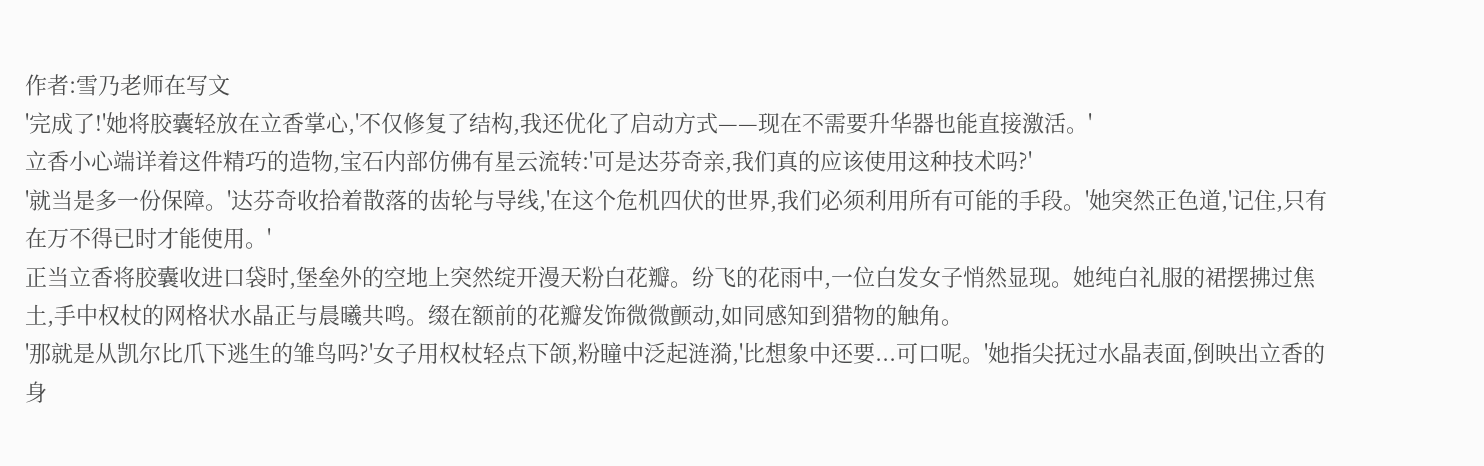作者:雪乃老师在写文
'完成了!'她将胶囊轻放在立香掌心,'不仅修复了结构,我还优化了启动方式——现在不需要升华器也能直接激活。'
立香小心端详着这件精巧的造物,宝石内部仿佛有星云流转:'可是达芬奇亲,我们真的应该使用这种技术吗?'
'就当是多一份保障。'达芬奇收拾着散落的齿轮与导线,'在这个危机四伏的世界,我们必须利用所有可能的手段。'她突然正色道,'记住,只有在万不得已时才能使用。'
正当立香将胶囊收进口袋时,堡垒外的空地上突然绽开漫天粉白花瓣。纷飞的花雨中,一位白发女子悄然显现。她纯白礼服的裙摆拂过焦土,手中权杖的网格状水晶正与晨曦共鸣。缀在额前的花瓣发饰微微颤动,如同感知到猎物的触角。
'那就是从凯尔比爪下逃生的雏鸟吗?'女子用权杖轻点下颌,粉瞳中泛起涟漪,'比想象中还要...可口呢。'她指尖抚过水晶表面,倒映出立香的身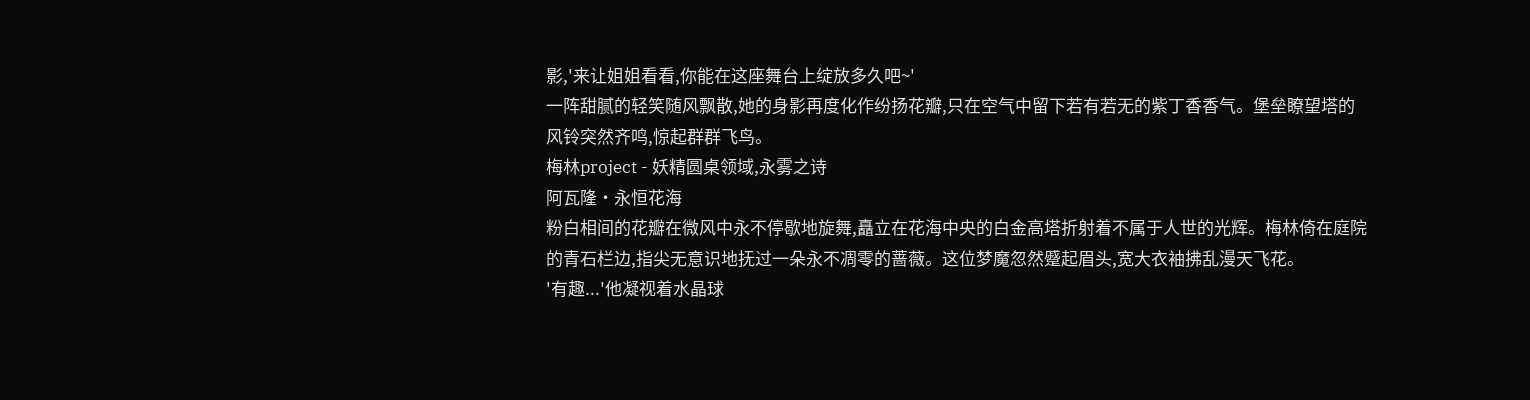影,'来让姐姐看看,你能在这座舞台上绽放多久吧~'
一阵甜腻的轻笑随风飘散,她的身影再度化作纷扬花瓣,只在空气中留下若有若无的紫丁香香气。堡垒瞭望塔的风铃突然齐鸣,惊起群群飞鸟。
梅林project - 妖精圆桌领域,永雾之诗
阿瓦隆·永恒花海
粉白相间的花瓣在微风中永不停歇地旋舞,矗立在花海中央的白金高塔折射着不属于人世的光辉。梅林倚在庭院的青石栏边,指尖无意识地抚过一朵永不凋零的蔷薇。这位梦魔忽然蹙起眉头,宽大衣袖拂乱漫天飞花。
'有趣...'他凝视着水晶球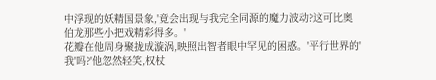中浮现的妖精国景象,'竟会出现与我完全同源的魔力波动?这可比奥伯龙那些小把戏精彩得多。'
花瓣在他周身聚拢成漩涡,映照出智者眼中罕见的困惑。'平行世界的'我'吗?'他忽然轻笑,权杖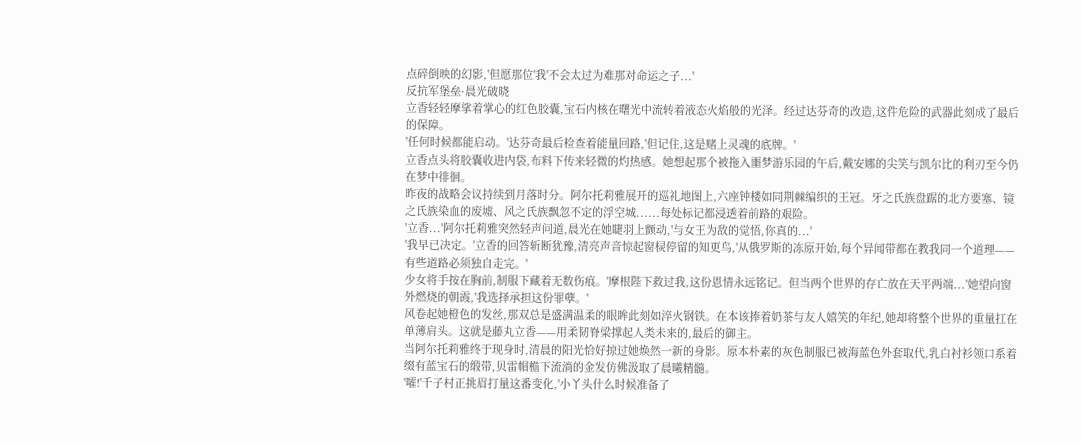点碎倒映的幻影,'但愿那位'我'不会太过为难那对命运之子...'
反抗军堡垒·晨光破晓
立香轻轻摩挲着掌心的红色胶囊,宝石内核在曙光中流转着液态火焰般的光泽。经过达芬奇的改造,这件危险的武器此刻成了最后的保障。
'任何时候都能启动。'达芬奇最后检查着能量回路,'但记住,这是赌上灵魂的底牌。'
立香点头将胶囊收进内袋,布料下传来轻微的灼热感。她想起那个被拖入噩梦游乐园的午后,戴安娜的尖笑与凯尔比的利刃至今仍在梦中徘徊。
昨夜的战略会议持续到月落时分。阿尔托莉雅展开的巡礼地图上,六座钟楼如同荆棘编织的王冠。牙之氏族盘踞的北方要塞、镜之氏族染血的废墟、风之氏族飘忽不定的浮空城......每处标记都浸透着前路的艰险。
'立香...'阿尔托莉雅突然轻声问道,晨光在她睫羽上颤动,'与女王为敌的觉悟,你真的...'
'我早已决定。'立香的回答斩断犹豫,清亮声音惊起窗棂停留的知更鸟,'从俄罗斯的冻原开始,每个异闻带都在教我同一个道理——有些道路必须独自走完。'
少女将手按在胸前,制服下藏着无数伤痕。'摩根陛下救过我,这份恩情永远铭记。但当两个世界的存亡放在天平两端...'她望向窗外燃烧的朝霞,'我选择承担这份罪孽。'
风卷起她橙色的发丝,那双总是盛满温柔的眼眸此刻如淬火钢铁。在本该捧着奶茶与友人嬉笑的年纪,她却将整个世界的重量扛在单薄肩头。这就是藤丸立香——用柔韧脊梁撑起人类未来的,最后的御主。
当阿尔托莉雅终于现身时,清晨的阳光恰好掠过她焕然一新的身影。原本朴素的灰色制服已被海蓝色外套取代,乳白衬衫领口系着缀有蓝宝石的缎带,贝雷帽檐下流淌的金发仿佛汲取了晨曦精髓。
'嚯!'千子村正挑眉打量这番变化,'小丫头什么时候准备了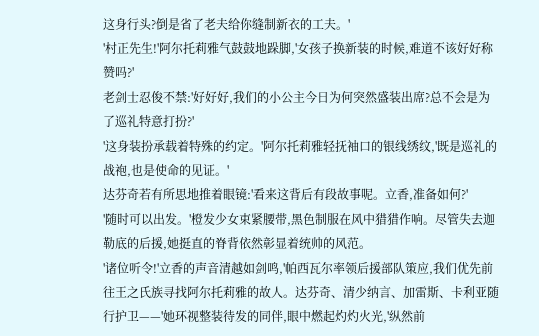这身行头?倒是省了老夫给你缝制新衣的工夫。'
'村正先生!'阿尔托莉雅气鼓鼓地跺脚,'女孩子换新装的时候,难道不该好好称赞吗?'
老剑士忍俊不禁:'好好好,我们的小公主今日为何突然盛装出席?总不会是为了巡礼特意打扮?'
'这身装扮承载着特殊的约定。'阿尔托莉雅轻抚袖口的银线绣纹,'既是巡礼的战袍,也是使命的见证。'
达芬奇若有所思地推着眼镜:'看来这背后有段故事呢。立香,准备如何?'
'随时可以出发。'橙发少女束紧腰带,黑色制服在风中猎猎作响。尽管失去迦勒底的后援,她挺直的脊背依然彰显着统帅的风范。
'诸位听令!'立香的声音清越如剑鸣,'帕西瓦尔率领后援部队策应,我们优先前往王之氏族寻找阿尔托莉雅的故人。达芬奇、清少纳言、加雷斯、卡利亚随行护卫——'她环视整装待发的同伴,眼中燃起灼灼火光,'纵然前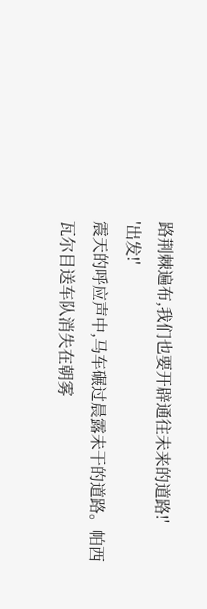路荆棘遍布,我们也要开辟通往未来的道路!'
'出发!'
震天的呼应声中,马车碾过晨露未干的道路。帕西瓦尔目送车队消失在朝雾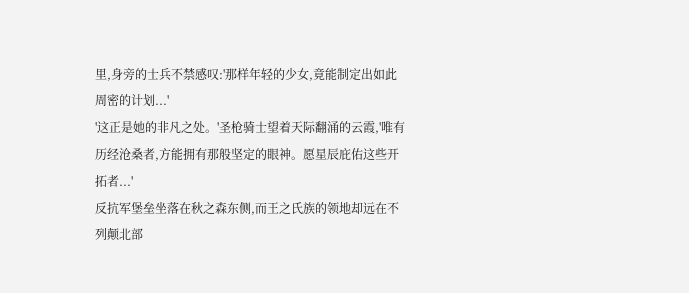里,身旁的士兵不禁感叹:'那样年轻的少女,竟能制定出如此周密的计划...'
'这正是她的非凡之处。'圣枪骑士望着天际翻涌的云霞,'唯有历经沧桑者,方能拥有那般坚定的眼神。愿星辰庇佑这些开拓者...'
反抗军堡垒坐落在秋之森东侧,而王之氏族的领地却远在不列颠北部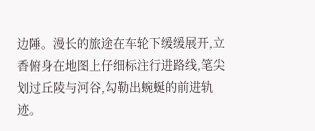边陲。漫长的旅途在车轮下缓缓展开,立香俯身在地图上仔细标注行进路线,笔尖划过丘陵与河谷,勾勒出蜿蜒的前进轨迹。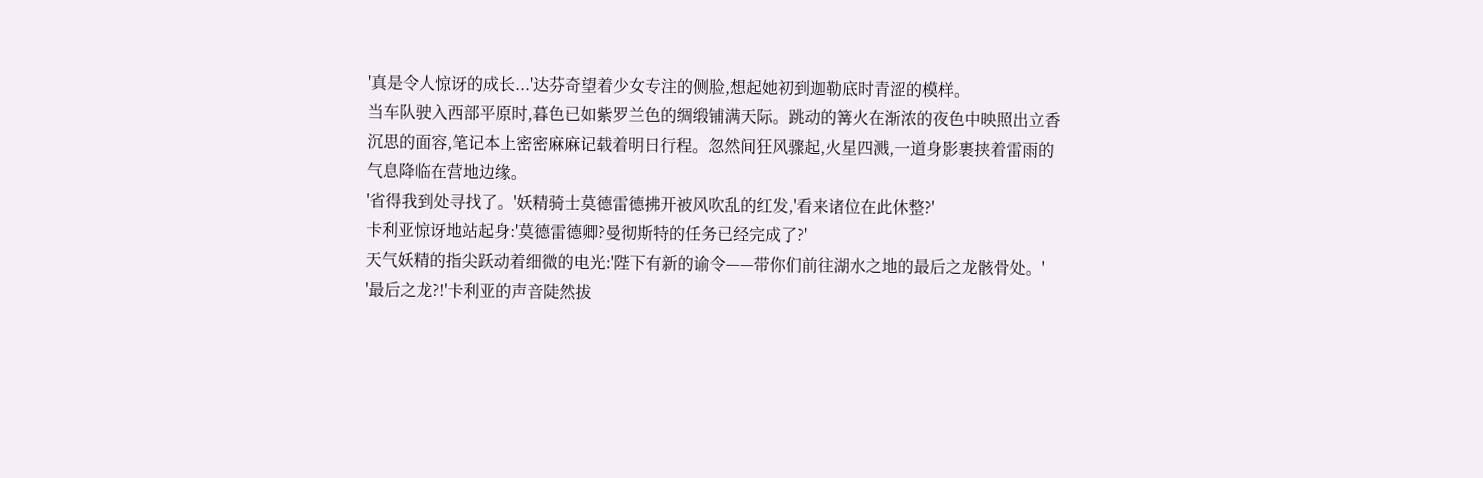'真是令人惊讶的成长...'达芬奇望着少女专注的侧脸,想起她初到迦勒底时青涩的模样。
当车队驶入西部平原时,暮色已如紫罗兰色的绸缎铺满天际。跳动的篝火在渐浓的夜色中映照出立香沉思的面容,笔记本上密密麻麻记载着明日行程。忽然间狂风骤起,火星四溅,一道身影裹挟着雷雨的气息降临在营地边缘。
'省得我到处寻找了。'妖精骑士莫德雷德拂开被风吹乱的红发,'看来诸位在此休整?'
卡利亚惊讶地站起身:'莫德雷德卿?曼彻斯特的任务已经完成了?'
天气妖精的指尖跃动着细微的电光:'陛下有新的谕令——带你们前往湖水之地的最后之龙骸骨处。'
'最后之龙?!'卡利亚的声音陡然拔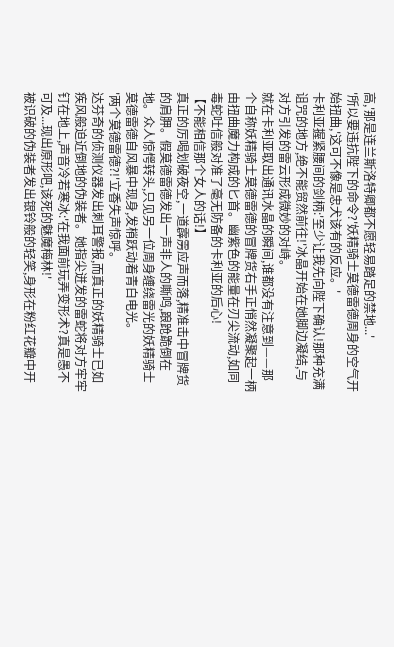高,'那是连兰斯洛特卿都不愿轻易踏足的禁地...'
'所以要违抗陛下的命令?'妖精骑士莫德雷德周身的空气开始扭曲,'这可不像是忠犬该有的反应。'
卡利亚握紧腰间的剑柄:'至少让我先向陛下确认!那种充满诅咒的地方,绝不能贸然前往!'冰晶开始在她脚边凝结,与对方引发的雷云形成微妙的对峙。
就在卡利亚取出通讯水晶的瞬间,谁都没有注意到——那个自称妖精骑士莫德雷德的冒牌货右手正悄然凝聚起一柄由扭曲魔力构成的匕首。幽紫色的能量在刃尖流动,如同毒蛇吐信般对准了毫无防备的卡利亚的后心!
【不能相信那个女人的话!】
真正的厉喝划破夜空,一道霹雳应声而落,精准击中冒牌货的肩胛。假莫德雷德发出一声非人的嘶鸣,踉跄跪倒在地。众人惊愕转头,只见另一位周身缠绕雷光的妖精骑士莫德雷德自风暴中现身,发梢跃动着青白电光。
'两个莫德雷德?!'立香失声惊呼。
达芬奇的侦测仪器发出刺耳警报,而真正的妖精骑士已如疾风般迫近倒地的伪装者。她指尖迸发的雷蛇将对方牢牢钉在地上,声音冷若寒冰:'在我面前玩弄变形术?真是愚不可及...现出原形吧,该死的魅魔梅林!'
被识破的伪装者发出银铃般的轻笑,身形在粉红花瓣中开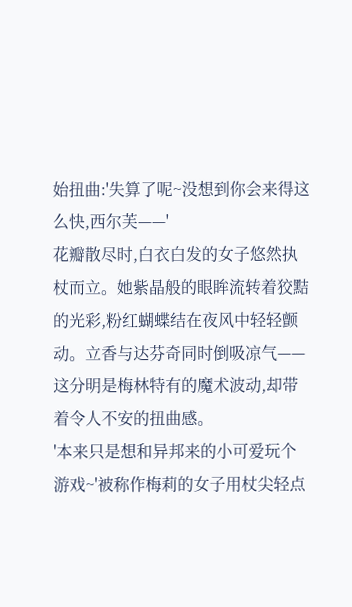始扭曲:'失算了呢~没想到你会来得这么快,西尔芙——'
花瓣散尽时,白衣白发的女子悠然执杖而立。她紫晶般的眼眸流转着狡黠的光彩,粉红蝴蝶结在夜风中轻轻颤动。立香与达芬奇同时倒吸凉气——这分明是梅林特有的魔术波动,却带着令人不安的扭曲感。
'本来只是想和异邦来的小可爱玩个游戏~'被称作梅莉的女子用杖尖轻点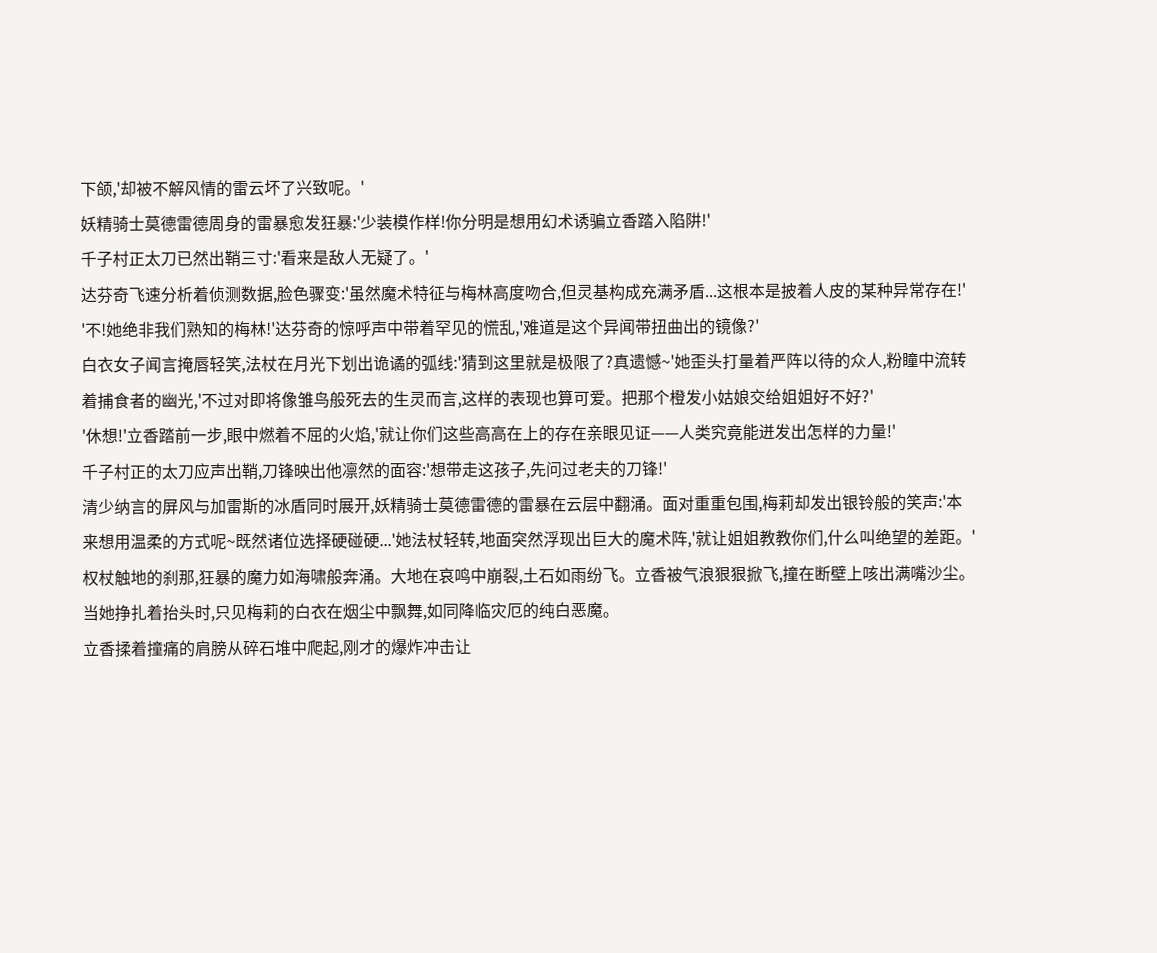下颌,'却被不解风情的雷云坏了兴致呢。'
妖精骑士莫德雷德周身的雷暴愈发狂暴:'少装模作样!你分明是想用幻术诱骗立香踏入陷阱!'
千子村正太刀已然出鞘三寸:'看来是敌人无疑了。'
达芬奇飞速分析着侦测数据,脸色骤变:'虽然魔术特征与梅林高度吻合,但灵基构成充满矛盾...这根本是披着人皮的某种异常存在!'
'不!她绝非我们熟知的梅林!'达芬奇的惊呼声中带着罕见的慌乱,'难道是这个异闻带扭曲出的镜像?'
白衣女子闻言掩唇轻笑,法杖在月光下划出诡谲的弧线:'猜到这里就是极限了?真遗憾~'她歪头打量着严阵以待的众人,粉瞳中流转着捕食者的幽光,'不过对即将像雏鸟般死去的生灵而言,这样的表现也算可爱。把那个橙发小姑娘交给姐姐好不好?'
'休想!'立香踏前一步,眼中燃着不屈的火焰,'就让你们这些高高在上的存在亲眼见证——人类究竟能迸发出怎样的力量!'
千子村正的太刀应声出鞘,刀锋映出他凛然的面容:'想带走这孩子,先问过老夫的刀锋!'
清少纳言的屏风与加雷斯的冰盾同时展开,妖精骑士莫德雷德的雷暴在云层中翻涌。面对重重包围,梅莉却发出银铃般的笑声:'本来想用温柔的方式呢~既然诸位选择硬碰硬...'她法杖轻转,地面突然浮现出巨大的魔术阵,'就让姐姐教教你们,什么叫绝望的差距。'
权杖触地的刹那,狂暴的魔力如海啸般奔涌。大地在哀鸣中崩裂,土石如雨纷飞。立香被气浪狠狠掀飞,撞在断壁上咳出满嘴沙尘。当她挣扎着抬头时,只见梅莉的白衣在烟尘中飘舞,如同降临灾厄的纯白恶魔。
立香揉着撞痛的肩膀从碎石堆中爬起,刚才的爆炸冲击让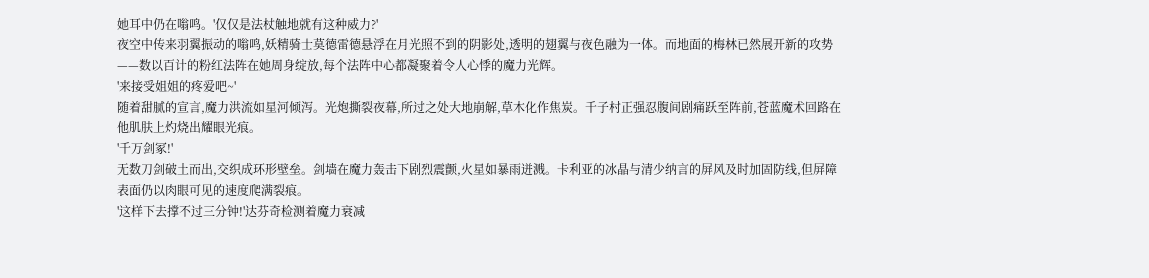她耳中仍在嗡鸣。'仅仅是法杖触地就有这种威力?'
夜空中传来羽翼振动的嗡鸣,妖精骑士莫德雷德悬浮在月光照不到的阴影处,透明的翅翼与夜色融为一体。而地面的梅林已然展开新的攻势——数以百计的粉红法阵在她周身绽放,每个法阵中心都凝聚着令人心悸的魔力光辉。
'来接受姐姐的疼爱吧~'
随着甜腻的宣言,魔力洪流如星河倾泻。光炮撕裂夜幕,所过之处大地崩解,草木化作焦炭。千子村正强忍腹间剧痛跃至阵前,苍蓝魔术回路在他肌肤上灼烧出耀眼光痕。
'千万剑冢!'
无数刀剑破土而出,交织成环形壁垒。剑墙在魔力轰击下剧烈震颤,火星如暴雨迸溅。卡利亚的冰晶与清少纳言的屏风及时加固防线,但屏障表面仍以肉眼可见的速度爬满裂痕。
'这样下去撑不过三分钟!'达芬奇检测着魔力衰减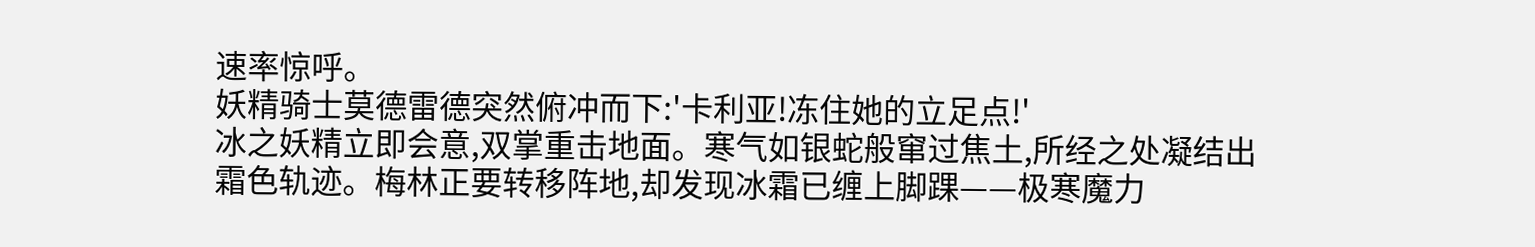速率惊呼。
妖精骑士莫德雷德突然俯冲而下:'卡利亚!冻住她的立足点!'
冰之妖精立即会意,双掌重击地面。寒气如银蛇般窜过焦土,所经之处凝结出霜色轨迹。梅林正要转移阵地,却发现冰霜已缠上脚踝——极寒魔力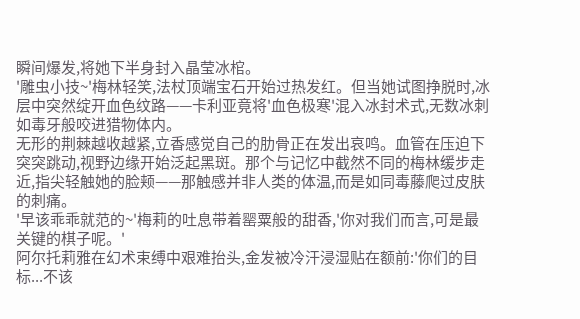瞬间爆发,将她下半身封入晶莹冰棺。
'雕虫小技~'梅林轻笑,法杖顶端宝石开始过热发红。但当她试图挣脱时,冰层中突然绽开血色纹路——卡利亚竟将'血色极寒'混入冰封术式,无数冰刺如毒牙般咬进猎物体内。
无形的荆棘越收越紧,立香感觉自己的肋骨正在发出哀鸣。血管在压迫下突突跳动,视野边缘开始泛起黑斑。那个与记忆中截然不同的梅林缓步走近,指尖轻触她的脸颊——那触感并非人类的体温,而是如同毒藤爬过皮肤的刺痛。
'早该乖乖就范的~'梅莉的吐息带着罂粟般的甜香,'你对我们而言,可是最关键的棋子呢。'
阿尔托莉雅在幻术束缚中艰难抬头,金发被冷汗浸湿贴在额前:'你们的目标...不该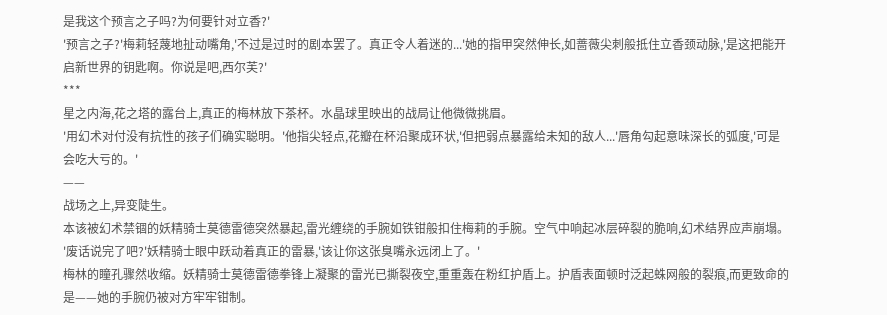是我这个预言之子吗?为何要针对立香?'
'预言之子?'梅莉轻蔑地扯动嘴角,'不过是过时的剧本罢了。真正令人着迷的...'她的指甲突然伸长,如蔷薇尖刺般抵住立香颈动脉,'是这把能开启新世界的钥匙啊。你说是吧,西尔芙?'
***
星之内海,花之塔的露台上,真正的梅林放下茶杯。水晶球里映出的战局让他微微挑眉。
'用幻术对付没有抗性的孩子们确实聪明。'他指尖轻点,花瓣在杯沿聚成环状,'但把弱点暴露给未知的敌人...'唇角勾起意味深长的弧度,'可是会吃大亏的。'
——
战场之上,异变陡生。
本该被幻术禁锢的妖精骑士莫德雷德突然暴起,雷光缠绕的手腕如铁钳般扣住梅莉的手腕。空气中响起冰层碎裂的脆响,幻术结界应声崩塌。
'废话说完了吧?'妖精骑士眼中跃动着真正的雷暴,'该让你这张臭嘴永远闭上了。'
梅林的瞳孔骤然收缩。妖精骑士莫德雷德拳锋上凝聚的雷光已撕裂夜空,重重轰在粉红护盾上。护盾表面顿时泛起蛛网般的裂痕,而更致命的是——她的手腕仍被对方牢牢钳制。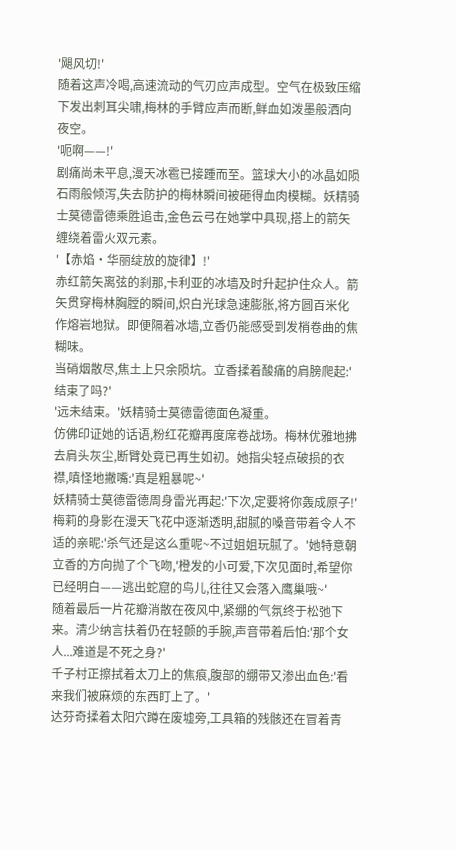'飓风切!'
随着这声冷喝,高速流动的气刃应声成型。空气在极致压缩下发出刺耳尖啸,梅林的手臂应声而断,鲜血如泼墨般洒向夜空。
'呃啊——!'
剧痛尚未平息,漫天冰雹已接踵而至。篮球大小的冰晶如陨石雨般倾泻,失去防护的梅林瞬间被砸得血肉模糊。妖精骑士莫德雷德乘胜追击,金色云弓在她掌中具现,搭上的箭矢缠绕着雷火双元素。
'【赤焰·华丽绽放的旋律】!'
赤红箭矢离弦的刹那,卡利亚的冰墙及时升起护住众人。箭矢贯穿梅林胸膛的瞬间,炽白光球急速膨胀,将方圆百米化作熔岩地狱。即便隔着冰墙,立香仍能感受到发梢卷曲的焦糊味。
当硝烟散尽,焦土上只余陨坑。立香揉着酸痛的肩膀爬起:'结束了吗?'
'远未结束。'妖精骑士莫德雷德面色凝重。
仿佛印证她的话语,粉红花瓣再度席卷战场。梅林优雅地拂去肩头灰尘,断臂处竟已再生如初。她指尖轻点破损的衣襟,嗔怪地撇嘴:'真是粗暴呢~'
妖精骑士莫德雷德周身雷光再起:'下次,定要将你轰成原子!'
梅莉的身影在漫天飞花中逐渐透明,甜腻的嗓音带着令人不适的亲昵:'杀气还是这么重呢~不过姐姐玩腻了。'她特意朝立香的方向抛了个飞吻,'橙发的小可爱,下次见面时,希望你已经明白——逃出蛇窟的鸟儿,往往又会落入鹰巢哦~'
随着最后一片花瓣消散在夜风中,紧绷的气氛终于松弛下来。清少纳言扶着仍在轻颤的手腕,声音带着后怕:'那个女人...难道是不死之身?'
千子村正擦拭着太刀上的焦痕,腹部的绷带又渗出血色:'看来我们被麻烦的东西盯上了。'
达芬奇揉着太阳穴蹲在废墟旁,工具箱的残骸还在冒着青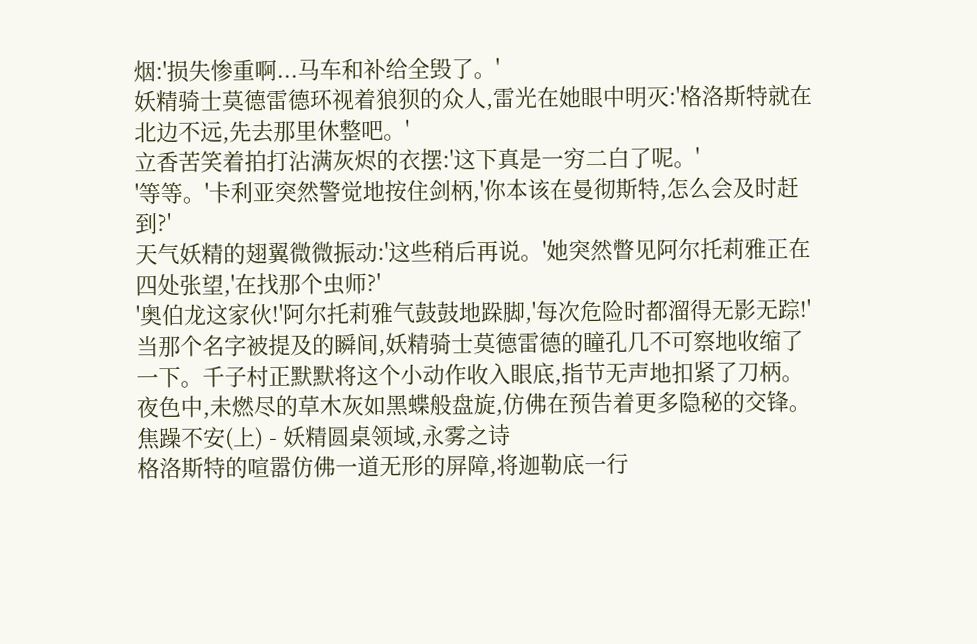烟:'损失惨重啊...马车和补给全毁了。'
妖精骑士莫德雷德环视着狼狈的众人,雷光在她眼中明灭:'格洛斯特就在北边不远,先去那里休整吧。'
立香苦笑着拍打沾满灰烬的衣摆:'这下真是一穷二白了呢。'
'等等。'卡利亚突然警觉地按住剑柄,'你本该在曼彻斯特,怎么会及时赶到?'
天气妖精的翅翼微微振动:'这些稍后再说。'她突然瞥见阿尔托莉雅正在四处张望,'在找那个虫师?'
'奥伯龙这家伙!'阿尔托莉雅气鼓鼓地跺脚,'每次危险时都溜得无影无踪!'
当那个名字被提及的瞬间,妖精骑士莫德雷德的瞳孔几不可察地收缩了一下。千子村正默默将这个小动作收入眼底,指节无声地扣紧了刀柄。夜色中,未燃尽的草木灰如黑蝶般盘旋,仿佛在预告着更多隐秘的交锋。
焦躁不安(上) - 妖精圆桌领域,永雾之诗
格洛斯特的喧嚣仿佛一道无形的屏障,将迦勒底一行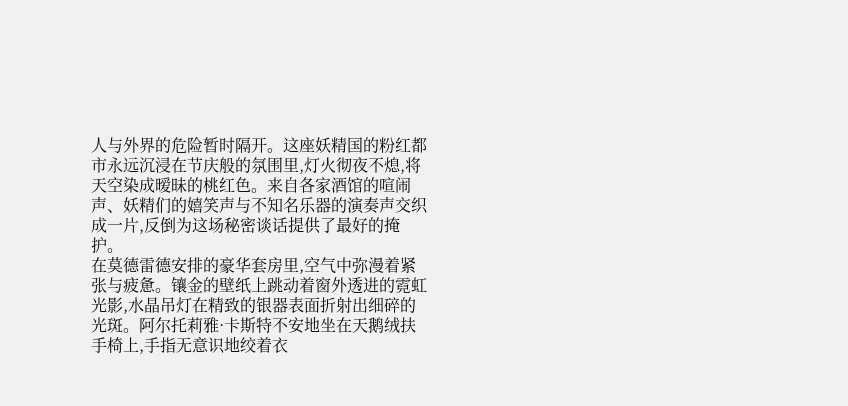人与外界的危险暂时隔开。这座妖精国的粉红都市永远沉浸在节庆般的氛围里,灯火彻夜不熄,将天空染成暧昧的桃红色。来自各家酒馆的喧闹声、妖精们的嬉笑声与不知名乐器的演奏声交织成一片,反倒为这场秘密谈话提供了最好的掩护。
在莫德雷德安排的豪华套房里,空气中弥漫着紧张与疲惫。镶金的壁纸上跳动着窗外透进的霓虹光影,水晶吊灯在精致的银器表面折射出细碎的光斑。阿尔托莉雅·卡斯特不安地坐在天鹅绒扶手椅上,手指无意识地绞着衣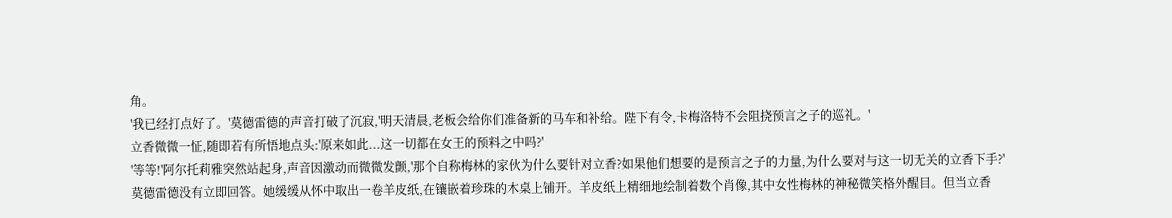角。
'我已经打点好了。'莫德雷德的声音打破了沉寂,'明天清晨,老板会给你们准备新的马车和补给。陛下有令,卡梅洛特不会阻挠预言之子的巡礼。'
立香微微一怔,随即若有所悟地点头:'原来如此...这一切都在女王的预料之中吗?'
'等等!'阿尔托莉雅突然站起身,声音因激动而微微发颤,'那个自称梅林的家伙为什么要针对立香?如果他们想要的是预言之子的力量,为什么要对与这一切无关的立香下手?'
莫德雷德没有立即回答。她缓缓从怀中取出一卷羊皮纸,在镶嵌着珍珠的木桌上铺开。羊皮纸上精细地绘制着数个肖像,其中女性梅林的神秘微笑格外醒目。但当立香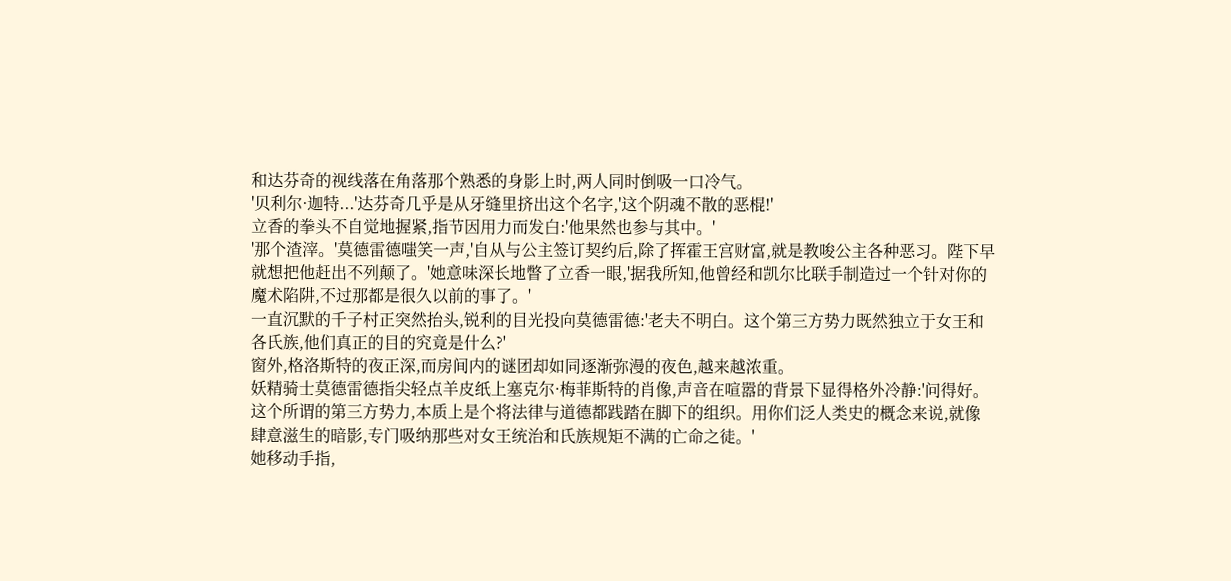和达芬奇的视线落在角落那个熟悉的身影上时,两人同时倒吸一口冷气。
'贝利尔·迦特...'达芬奇几乎是从牙缝里挤出这个名字,'这个阴魂不散的恶棍!'
立香的拳头不自觉地握紧,指节因用力而发白:'他果然也参与其中。'
'那个渣滓。'莫德雷德嗤笑一声,'自从与公主签订契约后,除了挥霍王宫财富,就是教唆公主各种恶习。陛下早就想把他赶出不列颠了。'她意味深长地瞥了立香一眼,'据我所知,他曾经和凯尔比联手制造过一个针对你的魔术陷阱,不过那都是很久以前的事了。'
一直沉默的千子村正突然抬头,锐利的目光投向莫德雷德:'老夫不明白。这个第三方势力既然独立于女王和各氏族,他们真正的目的究竟是什么?'
窗外,格洛斯特的夜正深,而房间内的谜团却如同逐渐弥漫的夜色,越来越浓重。
妖精骑士莫德雷德指尖轻点羊皮纸上塞克尔·梅菲斯特的肖像,声音在喧嚣的背景下显得格外冷静:'问得好。这个所谓的第三方势力,本质上是个将法律与道德都践踏在脚下的组织。用你们泛人类史的概念来说,就像肆意滋生的暗影,专门吸纳那些对女王统治和氏族规矩不满的亡命之徒。'
她移动手指,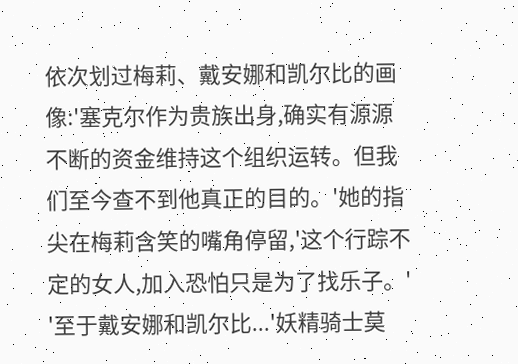依次划过梅莉、戴安娜和凯尔比的画像:'塞克尔作为贵族出身,确实有源源不断的资金维持这个组织运转。但我们至今查不到他真正的目的。'她的指尖在梅莉含笑的嘴角停留,'这个行踪不定的女人,加入恐怕只是为了找乐子。'
'至于戴安娜和凯尔比...'妖精骑士莫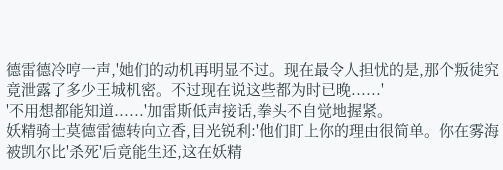德雷德冷哼一声,'她们的动机再明显不过。现在最令人担忧的是,那个叛徒究竟泄露了多少王城机密。不过现在说这些都为时已晚......'
'不用想都能知道......'加雷斯低声接话,拳头不自觉地握紧。
妖精骑士莫德雷德转向立香,目光锐利:'他们盯上你的理由很简单。你在雾海被凯尔比'杀死'后竟能生还,这在妖精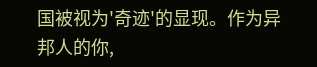国被视为'奇迹'的显现。作为异邦人的你,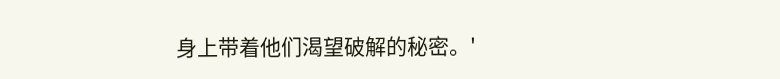身上带着他们渴望破解的秘密。'